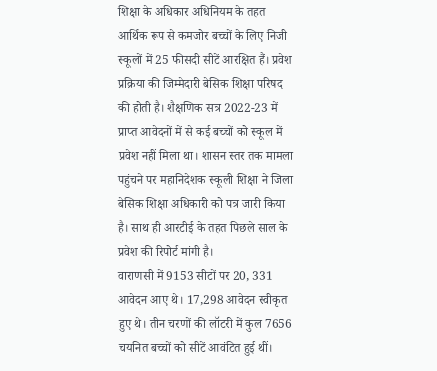शिक्षा के अधिकार अधिनियम के तहत आर्थिक रूप से कमजोर बच्चों के लिए निजी स्कूलों में 25 फीसदी सीटें आरक्षित हैं। प्रवेश प्रक्रिया की जिम्मेदारी बेसिक शिक्षा परिषद की होती है। शैक्षणिक सत्र 2022-23 में प्राप्त आवेदनों में से कई बच्चों को स्कूल में प्रवेश नहीं मिला था। शासन स्तर तक मामला पहुंचने पर महानिदेशक स्कूली शिक्षा ने जिला बेसिक शिक्षा अधिकारी को पत्र जारी किया है। साथ ही आरटीई के तहत पिछले साल के प्रवेश की रिपोर्ट मांगी है।
वाराणसी में 9153 सीटों पर 20, 331 आवेदन आए थे। 17,298 आवेदन स्वीकृत हुए थे। तीन चरणों की लॉटरी में कुल 7656 चयनित बच्चों को सीटें आवंटित हुई थीं।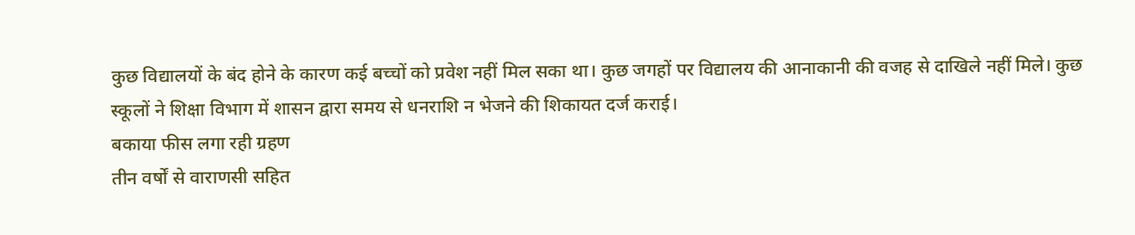कुछ विद्यालयों के बंद होने के कारण कई बच्चों को प्रवेश नहीं मिल सका था। कुछ जगहों पर विद्यालय की आनाकानी की वजह से दाखिले नहीं मिले। कुछ स्कूलों ने शिक्षा विभाग में शासन द्वारा समय से धनराशि न भेजने की शिकायत दर्ज कराई।
बकाया फीस लगा रही ग्रहण
तीन वर्षों से वाराणसी सहित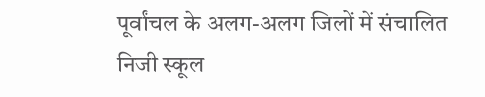पूर्वांचल के अलग-अलग जिलों में संचालित निजी स्कूल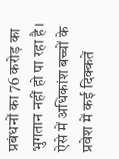प्रबंधनों का 76 करोड़ का भुगतान नहीं हो पा रहा है। ऐसे में अधिकांश बच्चों के प्रवेश में कई दिक्कतें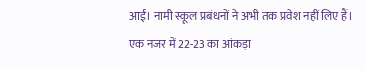आईं। नामी स्कूल प्रबंधनों ने अभी तक प्रवेश नहीं लिए हैं।
एक नजर में 22-23 का आंकड़ा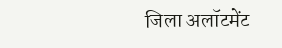जिला अलॉटमेंट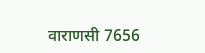वाराणसी 7656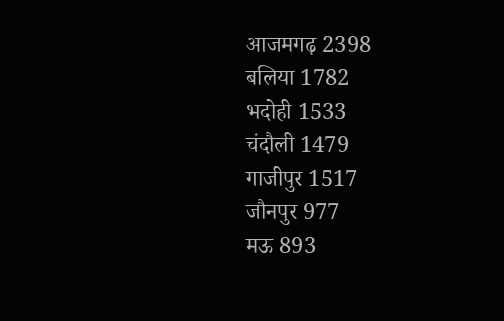आजमगढ़ 2398
बलिया 1782
भदोही 1533
चंदौली 1479
गाजीपुर 1517
जौनपुर 977
मऊ 893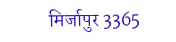मिर्जापुर 3365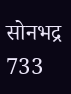सोनभद्र 733